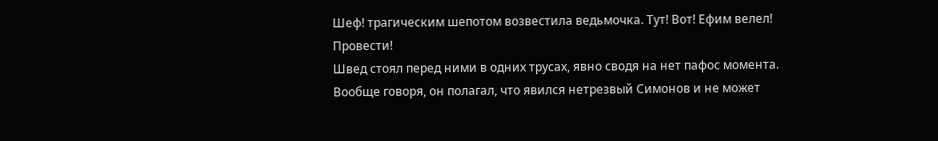Шеф! трагическим шепотом возвестила ведьмочка. Тут! Вот! Ефим велел! Провести!
Швед стоял перед ними в одних трусах, явно сводя на нет пафос момента. Вообще говоря, он полагал, что явился нетрезвый Симонов и не может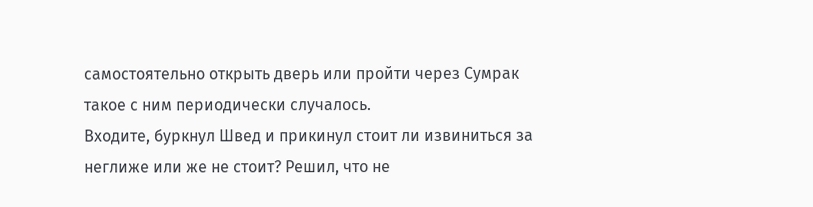самостоятельно открыть дверь или пройти через Сумрак такое с ним периодически случалось.
Входите, буркнул Швед и прикинул стоит ли извиниться за неглиже или же не стоит? Решил, что не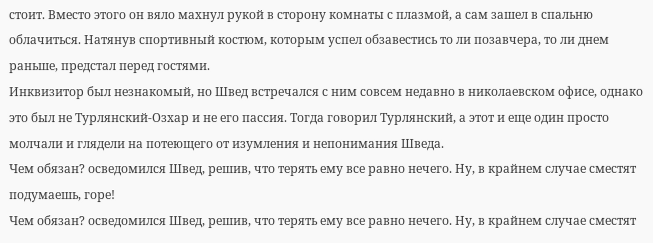стоит. Вместо этого он вяло махнул рукой в сторону комнаты с плазмой, а сам зашел в спальню облачиться. Натянув спортивный костюм, которым успел обзавестись то ли позавчера, то ли днем раньше, предстал перед гостями.
Инквизитор был незнакомый, но Швед встречался с ним совсем недавно в николаевском офисе, однако это был не Турлянский-Озхар и не его пассия. Тогда говорил Турлянский, а этот и еще один просто молчали и глядели на потеющего от изумления и непонимания Шведа.
Чем обязан? осведомился Швед, решив, что терять ему все равно нечего. Ну, в крайнем случае сместят подумаешь, горе!
Чем обязан? осведомился Швед, решив, что терять ему все равно нечего. Ну, в крайнем случае сместят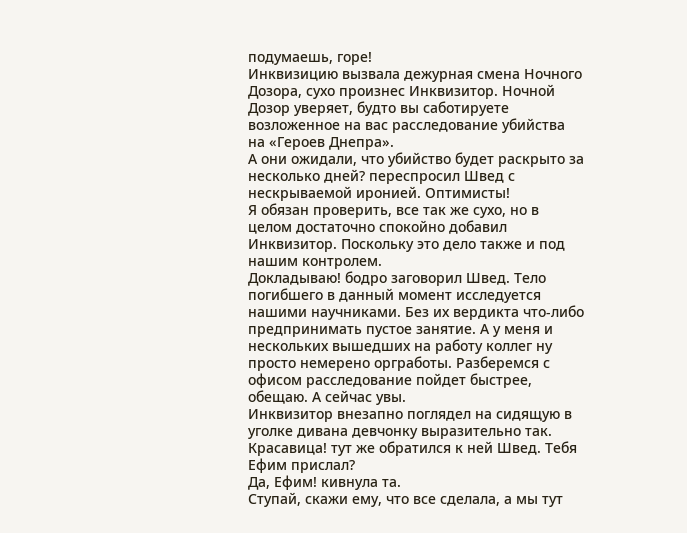подумаешь, горе!
Инквизицию вызвала дежурная смена Ночного Дозора, сухо произнес Инквизитор. Ночной Дозор уверяет, будто вы саботируете возложенное на вас расследование убийства на «Героев Днепра».
А они ожидали, что убийство будет раскрыто за несколько дней? переспросил Швед с нескрываемой иронией. Оптимисты!
Я обязан проверить, все так же сухо, но в целом достаточно спокойно добавил Инквизитор. Поскольку это дело также и под нашим контролем.
Докладываю! бодро заговорил Швед. Тело погибшего в данный момент исследуется нашими научниками. Без их вердикта что-либо предпринимать пустое занятие. А у меня и нескольких вышедших на работу коллег ну просто немерено оргработы. Разберемся с офисом расследование пойдет быстрее, обещаю. А сейчас увы.
Инквизитор внезапно поглядел на сидящую в уголке дивана девчонку выразительно так.
Красавица! тут же обратился к ней Швед. Тебя Ефим прислал?
Да, Ефим! кивнула та.
Ступай, скажи ему, что все сделала, а мы тут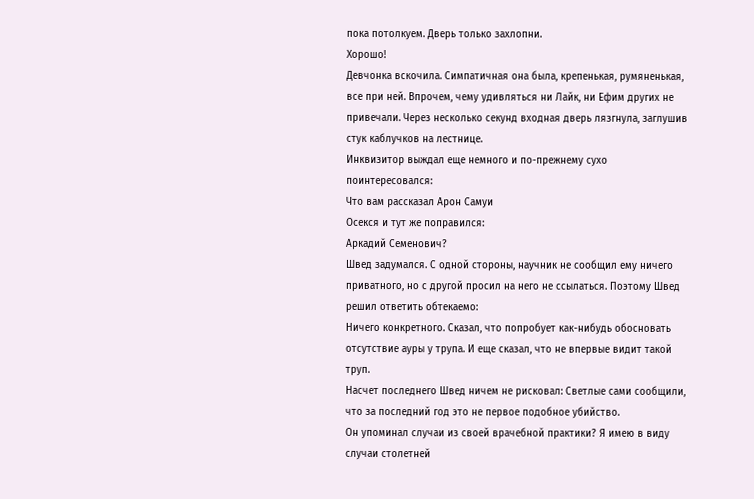пока потолкуем. Дверь только захлопни.
Хорошо!
Девчонка вскочила. Симпатичная она была, крепенькая, румяненькая, все при ней. Впрочем, чему удивляться ни Лайк, ни Ефим других не привечали. Через несколько секунд входная дверь лязгнула, заглушив стук каблучков на лестнице.
Инквизитор выждал еще немного и по-прежнему сухо поинтересовался:
Что вам рассказал Арон Самуи
Осекся и тут же поправился:
Аркадий Семенович?
Швед задумался. С одной стороны, научник не сообщил ему ничего приватного, но с другой просил на него не ссылаться. Поэтому Швед решил ответить обтекаемо:
Ничего конкретного. Сказал, что попробует как-нибудь обосновать отсутствие ауры у трупа. И еще сказал, что не впервые видит такой труп.
Насчет последнего Швед ничем не рисковал: Светлые сами сообщили, что за последний год это не первое подобное убийство.
Он упоминал случаи из своей врачебной практики? Я имею в виду случаи столетней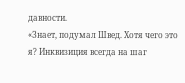давности.
«Знает, подумал Швед. Хотя чего это я? Инквизиция всегда на шаг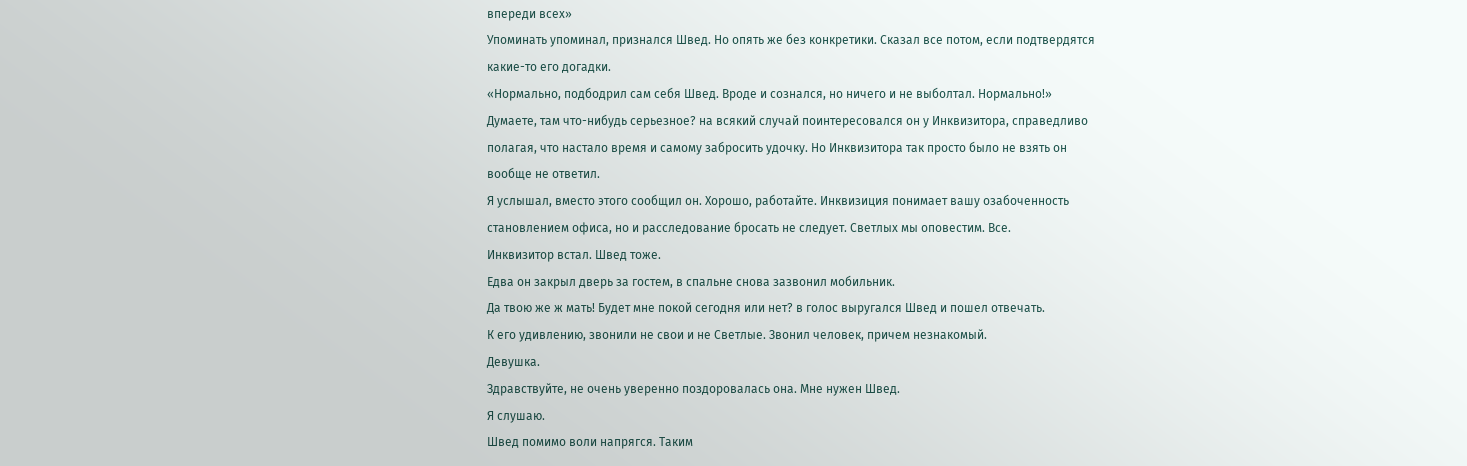впереди всех»
Упоминать упоминал, признался Швед. Но опять же без конкретики. Сказал все потом, если подтвердятся какие-то его догадки.
«Нормально, подбодрил сам себя Швед. Вроде и сознался, но ничего и не выболтал. Нормально!»
Думаете, там что-нибудь серьезное? на всякий случай поинтересовался он у Инквизитора, справедливо полагая, что настало время и самому забросить удочку. Но Инквизитора так просто было не взять он вообще не ответил.
Я услышал, вместо этого сообщил он. Хорошо, работайте. Инквизиция понимает вашу озабоченность становлением офиса, но и расследование бросать не следует. Светлых мы оповестим. Все.
Инквизитор встал. Швед тоже.
Едва он закрыл дверь за гостем, в спальне снова зазвонил мобильник.
Да твою же ж мать! Будет мне покой сегодня или нет? в голос выругался Швед и пошел отвечать.
К его удивлению, звонили не свои и не Светлые. Звонил человек, причем незнакомый.
Девушка.
Здравствуйте, не очень уверенно поздоровалась она. Мне нужен Швед.
Я слушаю.
Швед помимо воли напрягся. Таким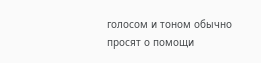голосом и тоном обычно просят о помощи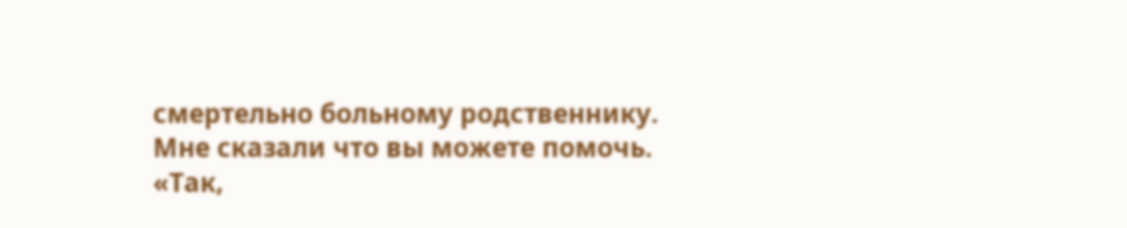смертельно больному родственнику.
Мне сказали что вы можете помочь.
«Так,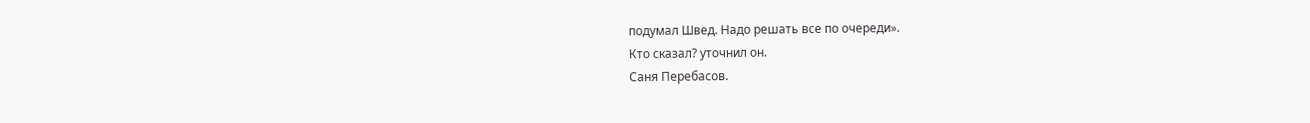подумал Швед. Надо решать все по очереди».
Кто сказал? уточнил он.
Саня Перебасов.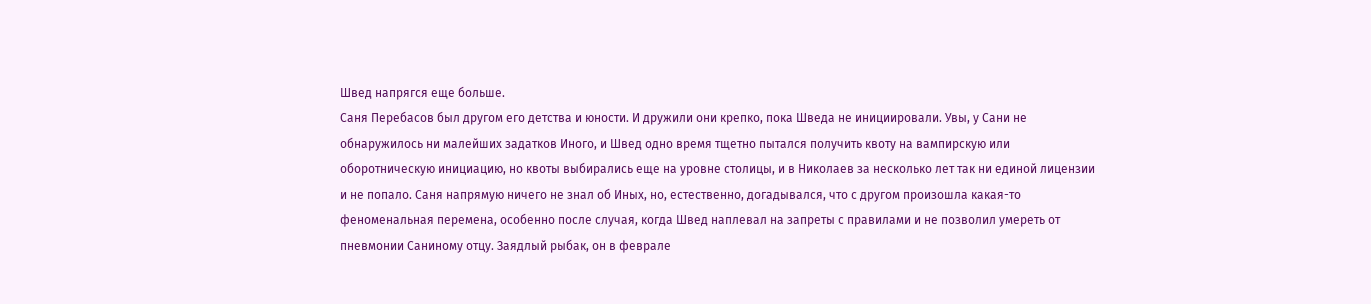Швед напрягся еще больше.
Саня Перебасов был другом его детства и юности. И дружили они крепко, пока Шведа не инициировали. Увы, у Сани не обнаружилось ни малейших задатков Иного, и Швед одно время тщетно пытался получить квоту на вампирскую или оборотническую инициацию, но квоты выбирались еще на уровне столицы, и в Николаев за несколько лет так ни единой лицензии и не попало. Саня напрямую ничего не знал об Иных, но, естественно, догадывался, что с другом произошла какая-то феноменальная перемена, особенно после случая, когда Швед наплевал на запреты с правилами и не позволил умереть от пневмонии Саниному отцу. Заядлый рыбак, он в феврале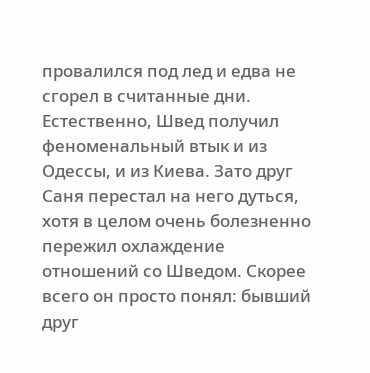провалился под лед и едва не сгорел в считанные дни. Естественно, Швед получил феноменальный втык и из Одессы, и из Киева. Зато друг Саня перестал на него дуться, хотя в целом очень болезненно пережил охлаждение отношений со Шведом. Скорее всего он просто понял: бывший друг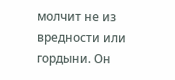молчит не из вредности или гордыни. Он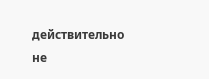действительно не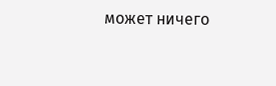может ничего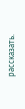рассказать.